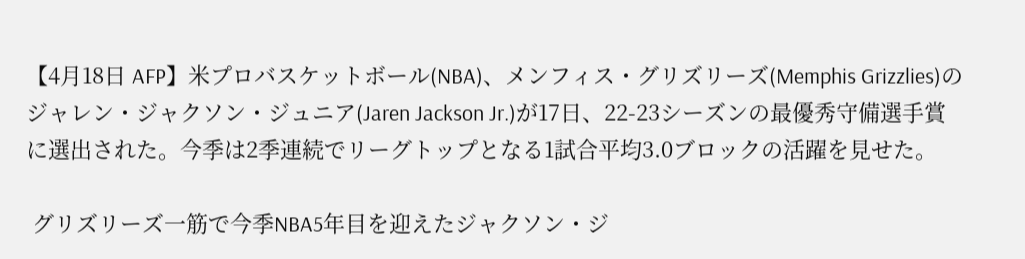【4月18日 AFP】米プロバスケットボール(NBA)、メンフィス・グリズリーズ(Memphis Grizzlies)のジャレン・ジャクソン・ジュニア(Jaren Jackson Jr.)が17日、22-23シーズンの最優秀守備選手賞に選出された。今季は2季連続でリーグトップとなる1試合平均3.0ブロックの活躍を見せた。

 グリズリーズ一筋で今季NBA5年目を迎えたジャクソン・ジ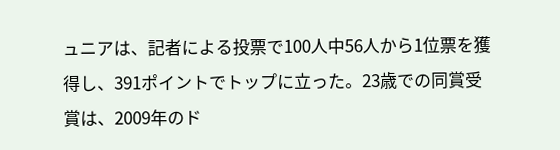ュニアは、記者による投票で100人中56人から1位票を獲得し、391ポイントでトップに立った。23歳での同賞受賞は、2009年のド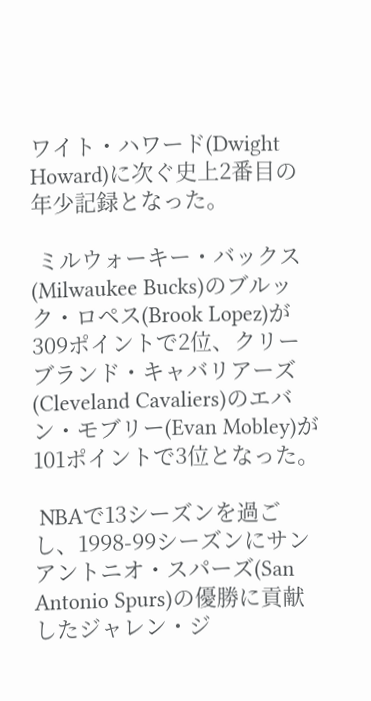ワイト・ハワード(Dwight Howard)に次ぐ史上2番目の年少記録となった。

 ミルウォーキー・バックス(Milwaukee Bucks)のブルック・ロペス(Brook Lopez)が309ポイントで2位、クリーブランド・キャバリアーズ(Cleveland Cavaliers)のエバン・モブリー(Evan Mobley)が101ポイントで3位となった。

 NBAで13シーズンを過ごし、1998-99シーズンにサンアントニオ・スパーズ(San Antonio Spurs)の優勝に貢献したジャレン・ジ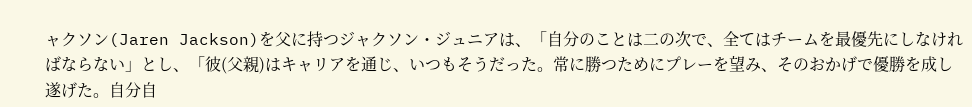ャクソン(Jaren Jackson)を父に持つジャクソン・ジュニアは、「自分のことは二の次で、全てはチームを最優先にしなければならない」とし、「彼(父親)はキャリアを通じ、いつもそうだった。常に勝つためにプレーを望み、そのおかげで優勝を成し遂げた。自分自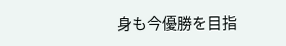身も今優勝を目指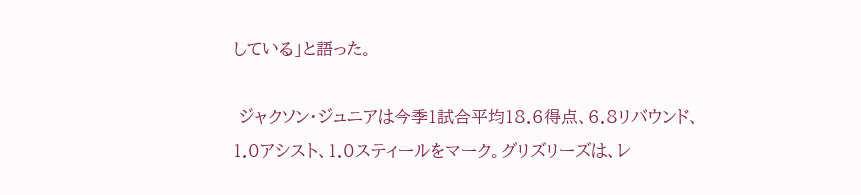している」と語った。

 ジャクソン・ジュニアは今季1試合平均18.6得点、6.8リバウンド、1.0アシスト、1.0スティールをマーク。グリズリーズは、レ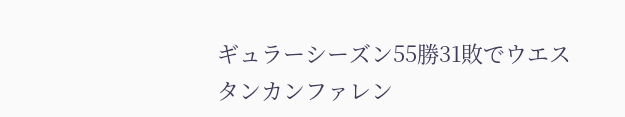ギュラーシーズン55勝31敗でウエスタンカンファレン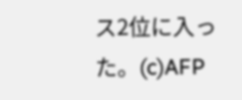ス2位に入った。(c)AFP